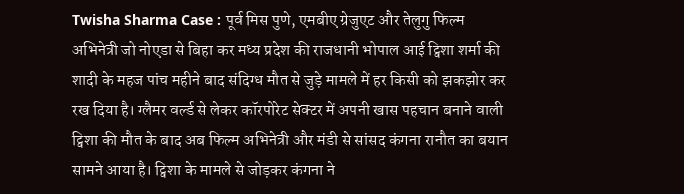Twisha Sharma Case : पूर्व मिस पुणे, एमबीए ग्रेजुएट और तेलुगु फिल्म अभिनेत्री जो नोएडा से बिहा कर मध्य प्रदेश की राजधानी भोपाल आई ट्विशा शर्मा की शादी के महज पांच महीने बाद संदिग्ध मौत से जुड़े मामले में हर किसी को झकझोर कर रख दिया है। ग्लैमर वर्ल्ड से लेकर कॉरपोरेट सेक्टर में अपनी खास पहचान बनाने वाली ट्विशा की मौत के बाद अब फिल्म अभिनेत्री और मंडी से सांसद कंगना रानौत का बयान सामने आया है। ट्विशा के मामले से जोड़कर कंगना ने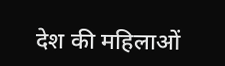देश की महिलाओं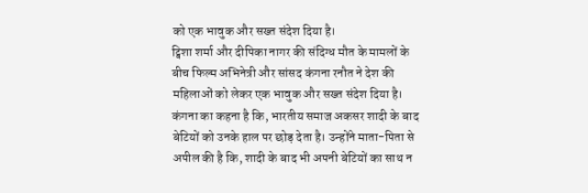को एक भावुक और सख्त संदेश दिया है।
ट्विशा शर्मा और दीपिका नागर की संदिग्ध मौत के मामलों के बीच फिल्म अभिनेत्री और सांसद कंगना रनौत ने देश की महिलाओं को लेकर एक भावुक और सख्त संदेश दिया है। कंगना का कहना है कि, भारतीय समाज अकसर शादी के बाद बेटियों को उनके हाल पर छोड़ देता है। उन्होंने माता-पिता से अपील की है कि, शादी के बाद भी अपनी बेटियों का साथ न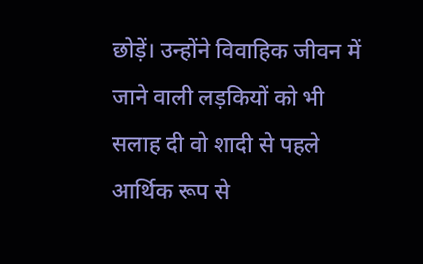छोड़ें। उन्होंने विवाहिक जीवन में जाने वाली लड़कियों को भी सलाह दी वो शादी से पहले आर्थिक रूप से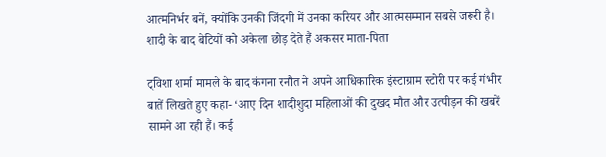आत्मनिर्भर बनें, क्योंकि उनकी जिंदगी में उनका करियर और आत्मसम्मान सबसे जरूरी है।
शादी के बाद बेटियों को अकेला छोड़ देते हैं अकसर माता-पिता

ट्विशा शर्मा मामले के बाद कंगना रनौत ने अपने आधिकारिक इंस्टाग्राम स्टोरी पर कई गंभीर बातें लिखते हुए कहा- ‘आए दिन शादीशुदा महिलाओं की दुखद मौत और उत्पीड़न की खबरें सामने आ रही हैं। कई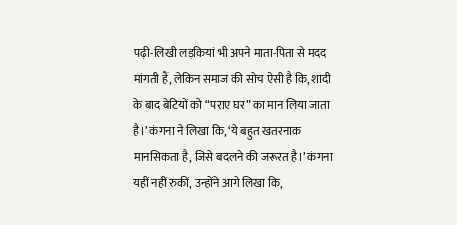पढ़ी-लिखी लड़कियां भी अपने माता-पिता से मदद मांगती हैं, लेकिन समाज की सोच ऐसी है कि, शादी के बाद बेटियों को “पराए घर” का मान लिया जाता है।’ कंगना ने लिखा कि, ‘ये बहुत खतरनाक मानसिकता है, जिसे बदलने की जरूरत है।’ कंगना यहीं नहीं रुकीं, उन्होंने आगे लिखा कि,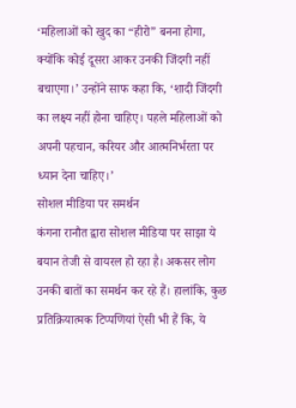‘महिलाओं को खुद का “हीरो” बनना होगा, क्योंकि कोई दूसरा आकर उनकी जिंदगी नहीं बचाएगा।’ उन्होंने साफ कहा कि, ‘शादी जिंदगी का लक्ष्य नहीं होना चाहिए। पहले महिलाओं को अपनी पहचान, करियर और आत्मनिर्भरता पर ध्यान देना चाहिए।’
सोशल मीडिया पर समर्थन
कंगना रानौत द्वारा सोशल मीडिया पर साझा ये बयान तेजी से वायरल हो रहा है। अकसर लोग उनकी बातों का समर्थन कर रहे हैं। हालांकि, कुछ प्रतिक्रियात्मक टिप्पणियां ऐसी भी हैं कि, ये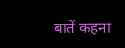बातें कहना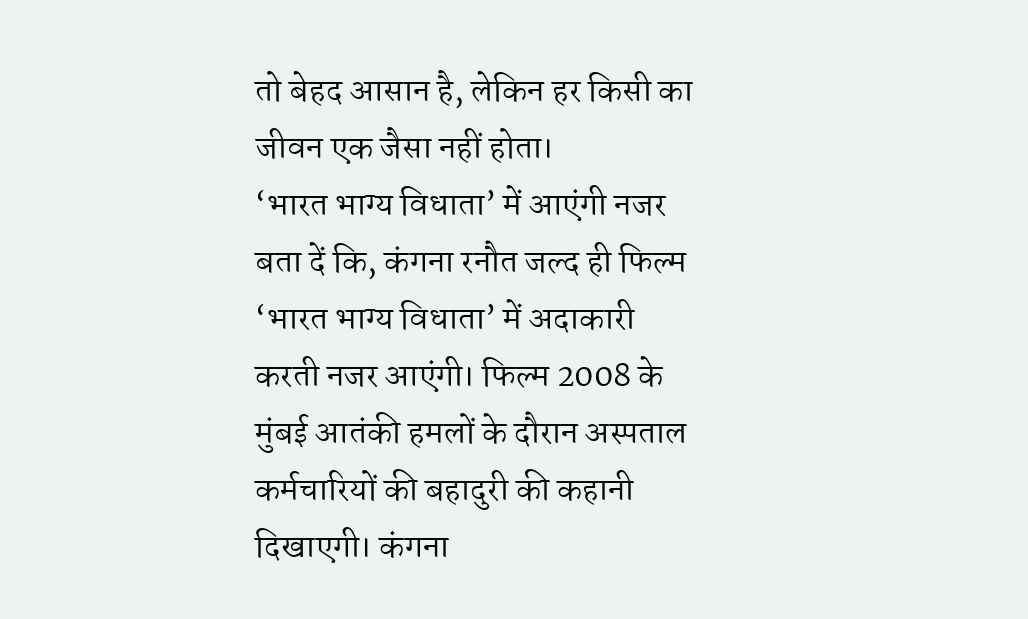तो बेहद आसान है, लेकिन हर किसी का जीवन एक जैसा नहीं होता।
‘भारत भाग्य विधाता’ में आएंगी नजर
बता दें कि, कंगना रनौत जल्द ही फिल्म ‘भारत भाग्य विधाता’ में अदाकारी करती नजर आएंगी। फिल्म 2008 के मुंबई आतंकी हमलों के दौरान अस्पताल कर्मचारियों की बहादुरी की कहानी दिखाएगी। कंगना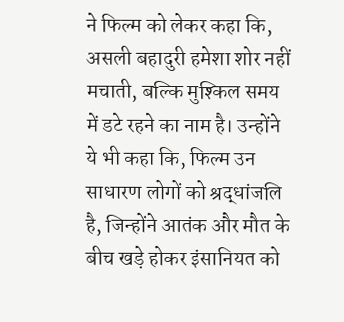ने फिल्म को लेकर कहा कि, असली बहादुरी हमेशा शोर नहीं मचाती, बल्कि मुश्किल समय में डटे रहने का नाम है। उन्होंने ये भी कहा कि, फिल्म उन साधारण लोगों को श्रद्धांजलि है, जिन्होंने आतंक और मौत के बीच खड़े होकर इंसानियत को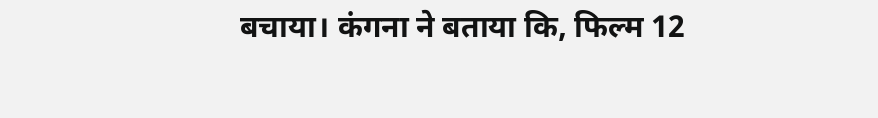बचाया। कंगना ने बताया कि, फिल्म 12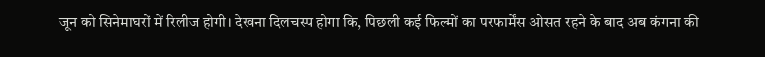जून को सिनेमाघरों में रिलीज होगी। देखना दिलचस्प होगा कि, पिछली कई फिल्मों का परफार्मेंस ओसत रहने के बाद अब कंगना की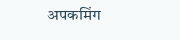अपकमिंग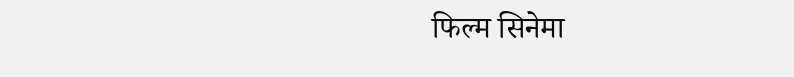फिल्म सिनेमा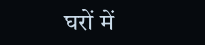घरों में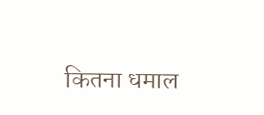कितना धमाल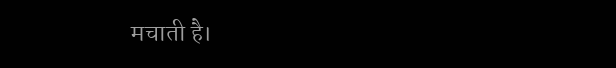मचाती है।